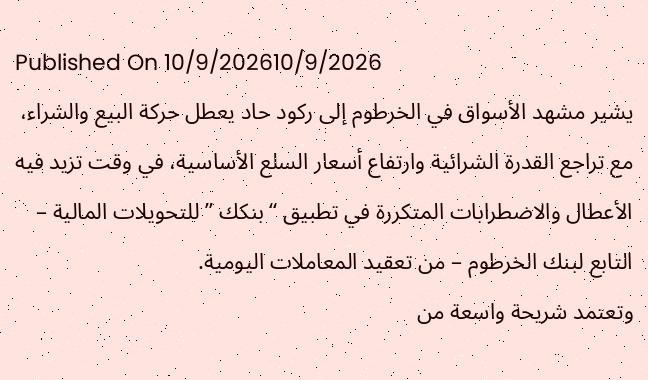Published On 10/9/202610/9/2026
يشير مشهد الأسواق في الخرطوم إلى ركود حاد يعطل حركة البيع والشراء، مع تراجع القدرة الشرائية وارتفاع أسعار السلع الأساسية، في وقت تزيد فيه الأعطال والاضطرابات المتكررة في تطبيق “بنكك ” للتحويلات المالية – التابع لبنك الخرطوم – من تعقيد المعاملات اليومية.
وتعتمد شريحة واسعة من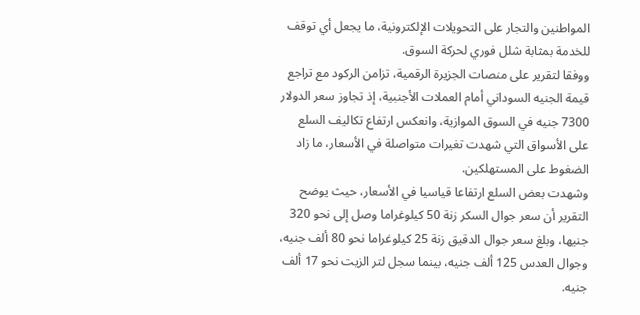المواطنين والتجار على التحويلات الإلكترونية، ما يجعل أي توقف للخدمة بمثابة شلل فوري لحركة السوق.
ووفقا لتقرير على منصات الجزيرة الرقمية، تزامن الركود مع تراجع قيمة الجنيه السوداني أمام العملات الأجنبية، إذ تجاوز سعر الدولار 7300 جنيه في السوق الموازية، وانعكس ارتفاع تكاليف السلع على الأسواق التي شهدت تغيرات متواصلة في الأسعار، ما زاد الضغوط على المستهلكين.
وشهدت بعض السلع ارتفاعا قياسيا في الأسعار، حيث يوضح التقرير أن سعر جوال السكر زنة 50 كيلوغراما وصل إلى نحو 320 جنيها، وبلغ سعر جوال الدقيق زنة 25 كيلوغراما نحو 80 ألف جنيه، وجوال العدس 125 ألف جنيه، بينما سجل لتر الزيت نحو 17 ألف جنيه.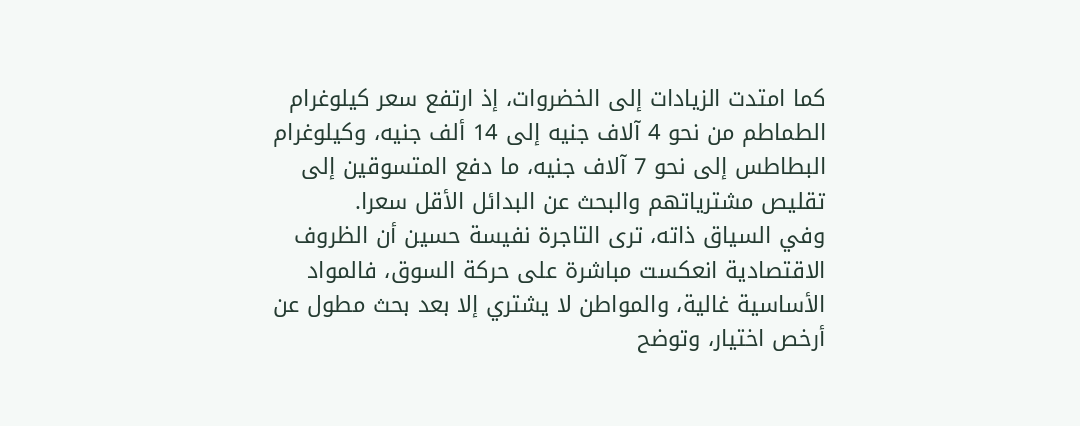كما امتدت الزيادات إلى الخضروات، إذ ارتفع سعر كيلوغرام الطماطم من نحو 4 آلاف جنيه إلى 14 ألف جنيه، وكيلوغرام البطاطس إلى نحو 7 آلاف جنيه، ما دفع المتسوقين إلى تقليص مشترياتهم والبحث عن البدائل الأقل سعرا.
وفي السياق ذاته، ترى التاجرة نفيسة حسين أن الظروف الاقتصادية انعكست مباشرة على حركة السوق، فالمواد الأساسية غالية، والمواطن لا يشتري إلا بعد بحث مطول عن أرخص اختيار، وتوضح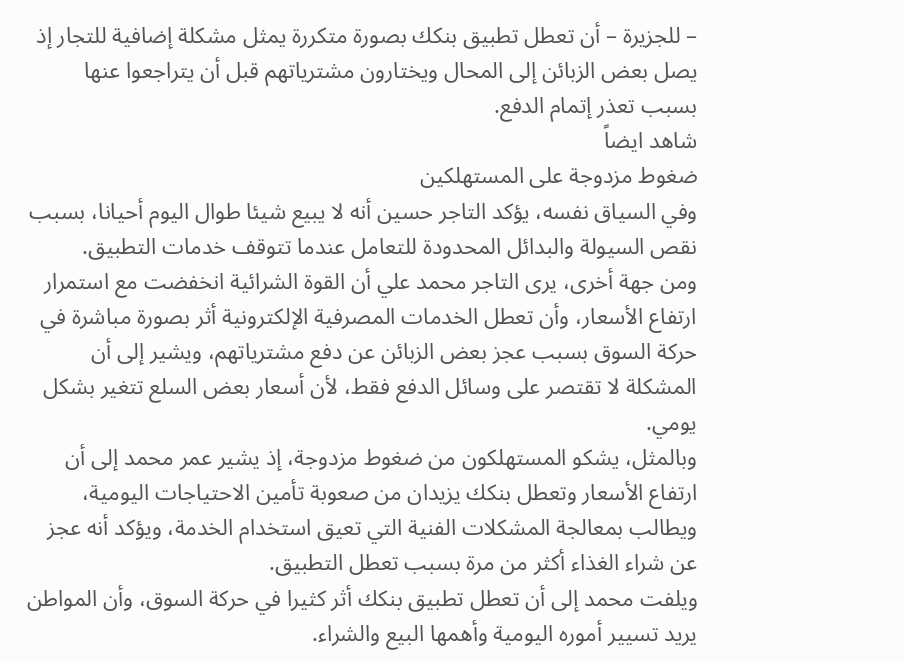– للجزيرة – أن تعطل تطبيق بنكك بصورة متكررة يمثل مشكلة إضافية للتجار إذ يصل بعض الزبائن إلى المحال ويختارون مشترياتهم قبل أن يتراجعوا عنها بسبب تعذر إتمام الدفع.
شاهد ايضاً
ضغوط مزدوجة على المستهلكين
وفي السياق نفسه، يؤكد التاجر حسين أنه لا يبيع شيئا طوال اليوم أحيانا، بسبب نقص السيولة والبدائل المحدودة للتعامل عندما تتوقف خدمات التطبيق.
ومن جهة أخرى، يرى التاجر محمد علي أن القوة الشرائية انخفضت مع استمرار ارتفاع الأسعار، وأن تعطل الخدمات المصرفية الإلكترونية أثر بصورة مباشرة في حركة السوق بسبب عجز بعض الزبائن عن دفع مشترياتهم، ويشير إلى أن المشكلة لا تقتصر على وسائل الدفع فقط، لأن أسعار بعض السلع تتغير بشكل يومي.
وبالمثل، يشكو المستهلكون من ضغوط مزدوجة، إذ يشير عمر محمد إلى أن ارتفاع الأسعار وتعطل بنكك يزيدان من صعوبة تأمين الاحتياجات اليومية، ويطالب بمعالجة المشكلات الفنية التي تعيق استخدام الخدمة، ويؤكد أنه عجز عن شراء الغذاء أكثر من مرة بسبب تعطل التطبيق.
ويلفت محمد إلى أن تعطل تطبيق بنكك أثر كثيرا في حركة السوق، وأن المواطن يريد تسيير أموره اليومية وأهمها البيع والشراء.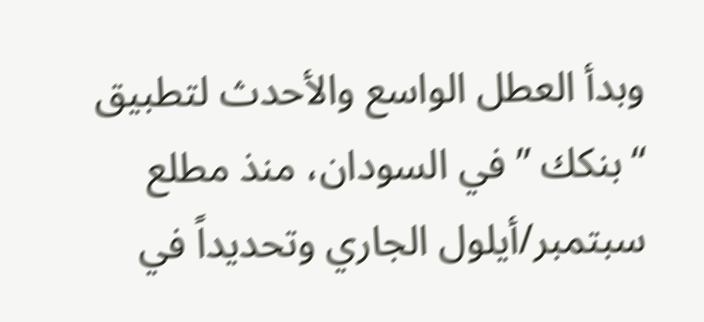وبدأ العطل الواسع والأحدث لتطبيق “بنكك ” في السودان، منذ مطلع سبتمبر/أيلول الجاري وتحديداً في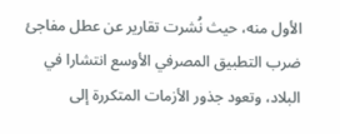الأول منه، حيث نُشرت تقارير عن عطل مفاجئ ضرب التطبيق المصرفي الأوسع انتشارا في البلاد، وتعود جذور الأزمات المتكررة إلى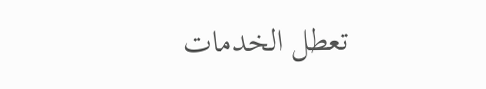تعطل الخدمات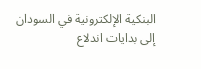البنكية الإلكترونية في السودان إلى بدايات اندلاع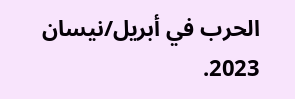الحرب في أبريل/نيسان 2023.